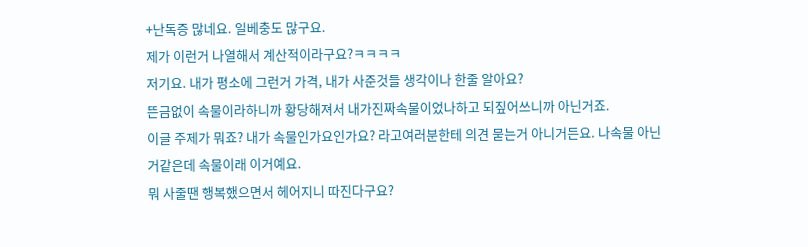+난독증 많네요. 일베충도 많구요.
제가 이런거 나열해서 계산적이라구요?ㅋㅋㅋㅋ
저기요. 내가 평소에 그런거 가격, 내가 사준것들 생각이나 한줄 알아요?
뜬금없이 속물이라하니까 황당해져서 내가진짜속물이었나하고 되짚어쓰니까 아닌거죠.
이글 주제가 뭐죠? 내가 속물인가요인가요? 라고여러분한테 의견 묻는거 아니거든요. 나속물 아닌거같은데 속물이래 이거예요.
뭐 사줄땐 행복했으면서 헤어지니 따진다구요?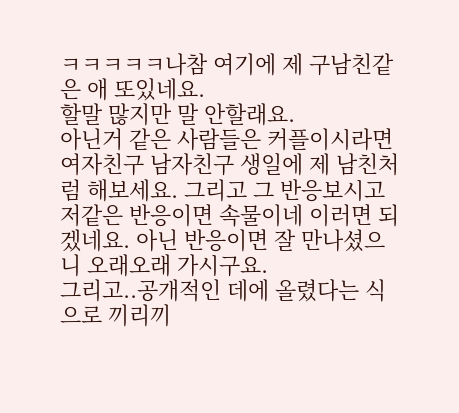ㅋㅋㅋㅋㅋ나참 여기에 제 구남친같은 애 또있네요.
할말 많지만 말 안할래요.
아닌거 같은 사람들은 커플이시라면 여자친구 남자친구 생일에 제 남친처럼 해보세요. 그리고 그 반응보시고 저같은 반응이면 속물이네 이러면 되겠네요. 아닌 반응이면 잘 만나셨으니 오래오래 가시구요.
그리고..공개적인 데에 올렸다는 식으로 끼리끼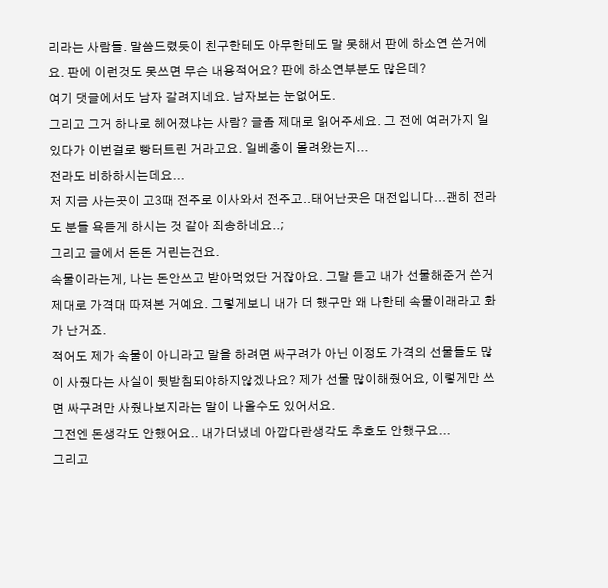리라는 사람들. 말씀드렸듯이 친구한테도 아무한테도 말 못해서 판에 하소연 쓴거에요. 판에 이런것도 못쓰면 무슨 내용적어요? 판에 하소연부분도 많은데?
여기 댓글에서도 남자 갈려지네요. 남자보는 눈없어도.
그리고 그거 하나로 헤어졌냐는 사람? 글좀 제대로 읽어주세요. 그 전에 여러가지 일 있다가 이번걸로 빵터트린 거라고요. 일베충이 몰려왔는지...
전라도 비하하시는데요...
저 지금 사는곳이 고3때 전주로 이사와서 전주고..태어난곳은 대전입니다...괜히 전라도 분들 욕듣게 하시는 것 같아 죄송하네요..;
그리고 글에서 돈돈 거린는건요.
속물이라는게, 나는 돈안쓰고 받아먹었단 거잖아요. 그말 듣고 내가 선물해준거 쓴거 제대로 가격대 따져본 거예요. 그렇게보니 내가 더 했구만 왜 나한테 속물이래라고 화가 난거죠.
적어도 제가 속물이 아니라고 말을 하려면 싸구려가 아닌 이정도 가격의 선물들도 많이 사줬다는 사실이 뒷받침되야하지않겠나요? 제가 선물 많이해줬어요, 이렇게만 쓰면 싸구려만 사줬나보지라는 말이 나올수도 있어서요.
그전엔 돈생각도 안했어요.. 내가더냈네 아깝다란생각도 추호도 안했구요...
그리고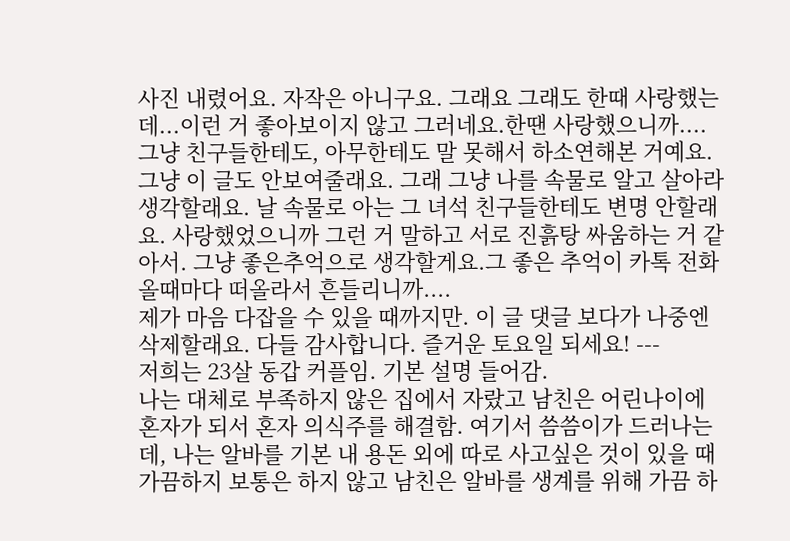사진 내렸어요. 자작은 아니구요. 그래요 그래도 한때 사랑했는데...이런 거 좋아보이지 않고 그러네요.한땐 사랑했으니까.... 그냥 친구들한테도, 아무한테도 말 못해서 하소연해본 거예요.그냥 이 글도 안보여줄래요. 그래 그냥 나를 속물로 알고 살아라생각할래요. 날 속물로 아는 그 녀석 친구들한테도 변명 안할래요. 사랑했었으니까 그런 거 말하고 서로 진흙탕 싸움하는 거 같아서. 그냥 좋은추억으로 생각할게요.그 좋은 추억이 카톡 전화 올때마다 떠올라서 흔들리니까....
제가 마음 다잡을 수 있을 때까지만. 이 글 댓글 보다가 나중엔 삭제할래요. 다들 감사합니다. 즐거운 토요일 되세요! ---
저희는 23살 동갑 커플임. 기본 설명 들어감.
나는 대체로 부족하지 않은 집에서 자랐고 남친은 어린나이에 혼자가 되서 혼자 의식주를 해결함. 여기서 씀씀이가 드러나는데, 나는 알바를 기본 내 용돈 외에 따로 사고싶은 것이 있을 때 가끔하지 보통은 하지 않고 남친은 알바를 생계를 위해 가끔 하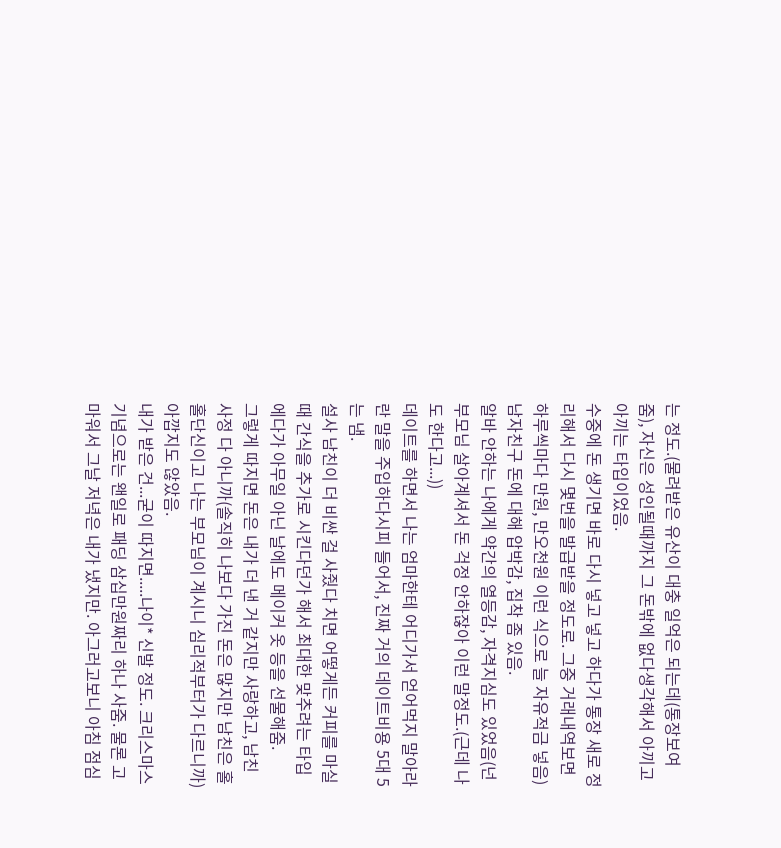는 정도.(물려받은 유산이 대충 일억은 되는데(통장보여줌), 자신은 성인될때까지 그 돈밖에 없다생각해서 아끼고 아끼는 타입이었음.
수중에 돈 생기면 바로 다시 넣고 넣고 하다가 통장 새로 정리해서 다시 몇번을 발급받을 정도로. 그중 거래내역보면 하루씩마다 만원, 만오천원 이런 식으로 늘 자유적금 넣음)
남자친구 돈에 대해 압박감, 집착 좀 있음.
알바 안하는 나에게 약간의 열등감, 자격지심도 있었음(넌 부모님 살아계셔서 돈 걱정 안하잖아 이런 말정도.(근데 나도 한다고...))
데이트를 하면서 나는 엄마한테 어디가서 얻어먹지 말아라란 말을 주입하다시피 들어서, 진짜 거의 데이트비용 5대 5는 냄.
설사 남친이 더 비싼 걸 사줬다 치면 어떻게든 커피를 마실 때 간식을 추가로 시킨다던가 해서 최대한 맞추려는 타입에다가 아무일 아닌 날에도 메이커 옷 등을 선물해줌.
그렇게 따지면 돈은 내가 더 낸 거 같지만 사랑하고, 남친 사정 다 아니까(솔직히 나보다 가진 돈은 많지만 남친은 홀홀단신이고 나는 부모님이 계시니 심리적부터가 다르니까)아깝지도 않았음.
내가 받은 건...굳이 따지면.....나이* 신발 정도. 크리스마스 기념으로는 왠일로 패딩 삼십만원짜리 하나 사줌. 물론 고마워서 그날 저녁은 내가 냈지만. 아그러고보니 아침 점심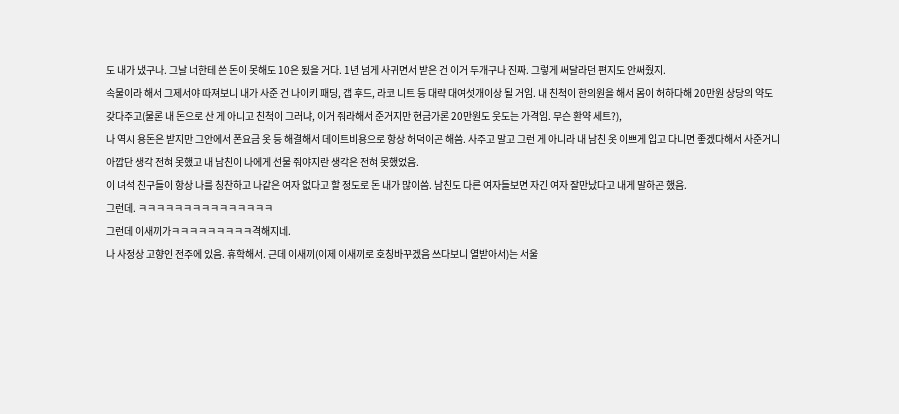도 내가 냈구나. 그날 너한테 쓴 돈이 못해도 10은 됬을 거다. 1년 넘게 사귀면서 받은 건 이거 두개구나 진짜. 그렇게 써달라던 편지도 안써줬지.
속물이라 해서 그제서야 따져보니 내가 사준 건 나이키 패딩, 갭 후드, 라코 니트 등 대략 대여섯개이상 될 거임. 내 친척이 한의원을 해서 몸이 허하다해 20만원 상당의 약도 갖다주고(물론 내 돈으로 산 게 아니고 친척이 그러냐, 이거 줘라해서 준거지만 현금가론 20만원도 웃도는 가격임. 무슨 환약 세트?),
나 역시 용돈은 받지만 그안에서 폰요금 옷 등 해결해서 데이트비용으로 항상 허덕이곤 해씀. 사주고 말고 그런 게 아니라 내 남친 옷 이쁘게 입고 다니면 좋겠다해서 사준거니 아깝단 생각 전혀 못했고 내 남친이 나에게 선물 줘야지란 생각은 전혀 못했었음.
이 녀석 친구들이 항상 나를 칭찬하고 나같은 여자 없다고 할 정도로 돈 내가 많이씀. 남친도 다른 여자들보면 자긴 여자 잘만났다고 내게 말하곤 했음.
그런데. ㅋㅋㅋㅋㅋㅋㅋㅋㅋㅋㅋㅋㅋㅋㅋ
그런데 이새끼가ㅋㅋㅋㅋㅋㅋㅋㅋㅋ격해지네.
나 사정상 고향인 전주에 있음. 휴학해서. 근데 이새끼(이제 이새끼로 호칭바꾸겠음 쓰다보니 열받아서)는 서울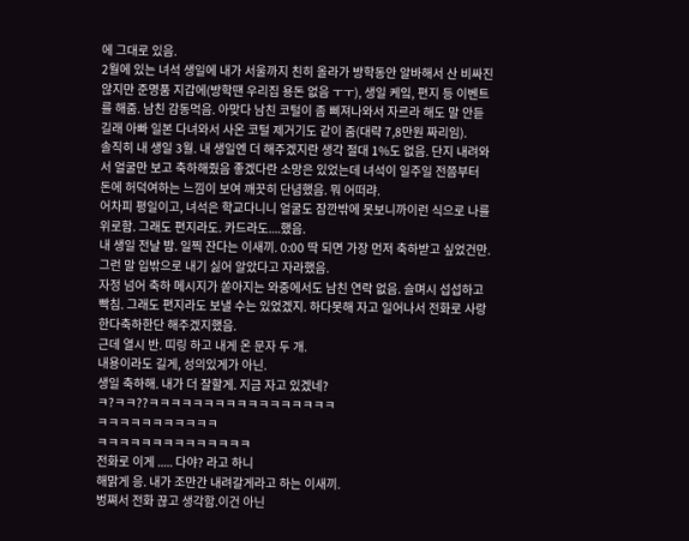에 그대로 있음.
2월에 있는 녀석 생일에 내가 서울까지 친히 올라가 방학동안 알바해서 산 비싸진 않지만 준명품 지갑에(방학땐 우리집 용돈 없음 ㅜㅜ), 생일 케잌, 편지 등 이벤트를 해줌. 남친 감동먹음. 아맞다 남친 코털이 좀 삐져나와서 자르라 해도 말 안듣길래 아빠 일본 다녀와서 사온 코털 제거기도 같이 줌(대략 7,8만원 짜리임).
솔직히 내 생일 3월. 내 생일엔 더 해주겠지란 생각 절대 1%도 없음. 단지 내려와서 얼굴만 보고 축하해줬음 좋겠다란 소망은 있었는데 녀석이 일주일 전쯤부터 돈에 허덕여하는 느낌이 보여 깨끗히 단념했음. 뭐 어떠랴.
어차피 평일이고, 녀석은 학교다니니 얼굴도 잠깐밖에 못보니까이런 식으로 나를 위로함. 그래도 편지라도. 카드라도....했음.
내 생일 전날 밤. 일찍 잔다는 이새끼. 0:00 딱 되면 가장 먼저 축하받고 싶었건만. 그런 말 입밖으로 내기 싫어 알았다고 자라했음.
자정 넘어 축하 메시지가 쏟아지는 와중에서도 남친 연락 없음. 슬며시 섭섭하고 빡침. 그래도 편지라도 보낼 수는 있었겠지. 하다못해 자고 일어나서 전화로 사랑한다축하한단 해주겠지했음.
근데 열시 반. 띠링 하고 내게 온 문자 두 개.
내용이라도 길게, 성의있게가 아닌.
생일 축하해. 내가 더 잘할게. 지금 자고 있겠네?
ㅋ?ㅋㅋ??ㅋㅋㅋㅋㅋㅋㅋㅋㅋㅋㅋㅋㅋㅋㅋㅋㅋ
ㅋㅋㅋㅋㅋㅋㅋㅋㅋㅋㅋ
ㅋㅋㅋㅋㅋㅋㅋㅋㅋㅋㅋㅋㅋㅋ
전화로 이게 ..... 다야? 라고 하니
해맑게 응. 내가 조만간 내려갈게라고 하는 이새끼.
벙쪄서 전화 끊고 생각함.이건 아닌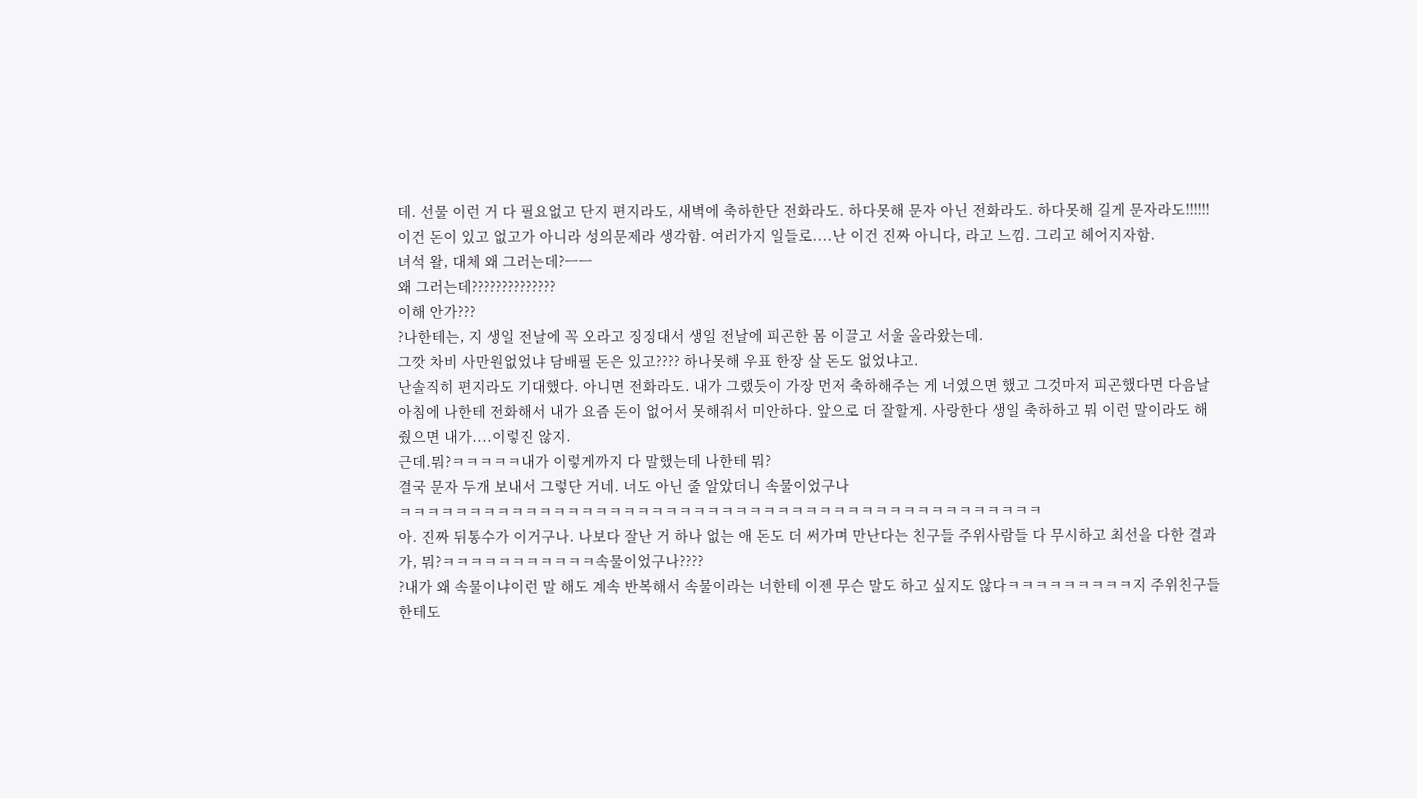데. 선물 이런 거 다 필요없고 단지 편지라도, 새벽에 축하한단 전화라도. 하다못해 문자 아닌 전화라도. 하다못해 길게 문자라도!!!!!!
이건 돈이 있고 없고가 아니라 성의문제라 생각함. 여러가지 일들로....난 이건 진짜 아니다, 라고 느낌. 그리고 헤어지자함.
녀석 왈, 대체 왜 그러는데?ㅡㅡ
왜 그러는데??????????????
이해 안가???
?나한테는, 지 생일 전날에 꼭 오라고 징징대서 생일 전날에 피곤한 몸 이끌고 서울 올라왔는데.
그깟 차비 사만원없었냐 담배필 돈은 있고???? 하나못해 우표 한장 살 돈도 없었냐고.
난솔직히 편지라도 기대했다. 아니면 전화라도. 내가 그랬듯이 가장 먼저 축하해주는 게 너였으면 했고 그것마저 피곤했다면 다음날 아침에 나한테 전화해서 내가 요즘 돈이 없어서 못해줘서 미안하다. 앞으로 더 잘할게. 사랑한다 생일 축하하고 뭐 이런 말이라도 해줬으면 내가....이렇진 않지.
근데.뭐?ㅋㅋㅋㅋㅋ내가 이렇게까지 다 말했는데 나한테 뭐?
결국 문자 두개 보내서 그렇단 거네. 너도 아닌 줄 알았더니 속물이었구나
ㅋㅋㅋㅋㅋㅋㅋㅋㅋㅋㅋㅋㅋㅋㅋㅋㅋㅋㅋㅋㅋㅋㅋㅋㅋㅋㅋㅋㅋㅋㅋㅋㅋㅋㅋㅋㅋㅋㅋㅋㅋㅋㅋㅋㅋㅋ
아. 진짜 뒤통수가 이거구나. 나보다 잘난 거 하나 없는 애 돈도 더 써가며 만난다는 친구들 주위사람들 다 무시하고 최선을 다한 결과가, 뭐?ㅋㅋㅋㅋㅋㅋㅋㅋㅋㅋㅋ속물이었구나????
?내가 왜 속물이냐이런 말 해도 계속 반복해서 속물이라는 너한테 이젠 무슨 말도 하고 싶지도 않다ㅋㅋㅋㅋㅋㅋㅋㅋㅋ지 주위친구들한테도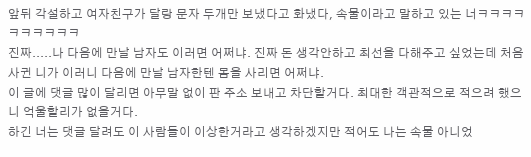앞뒤 각설하고 여자친구가 달랑 문자 두개만 보냈다고 화냈다, 속물이라고 말하고 있는 너ㅋㅋㅋㅋㅋㅋㅋㅋㅋㅋ
진짜.....나 다음에 만날 남자도 이러면 어쩌냐. 진짜 돈 생각안하고 최선을 다해주고 싶었는데 처음 사귄 니가 이러니 다음에 만날 남자한텐 몸을 사리면 어쩌냐.
이 글에 댓글 많이 달리면 아무말 없이 판 주소 보내고 차단할거다. 최대한 객관적으로 적으려 했으니 억울할리가 없을거다.
하긴 너는 댓글 달려도 이 사람들이 이상한거라고 생각하겠지만 적어도 나는 속물 아니었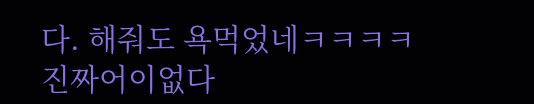다. 해줘도 욕먹었네ㅋㅋㅋㅋ진짜어이없다